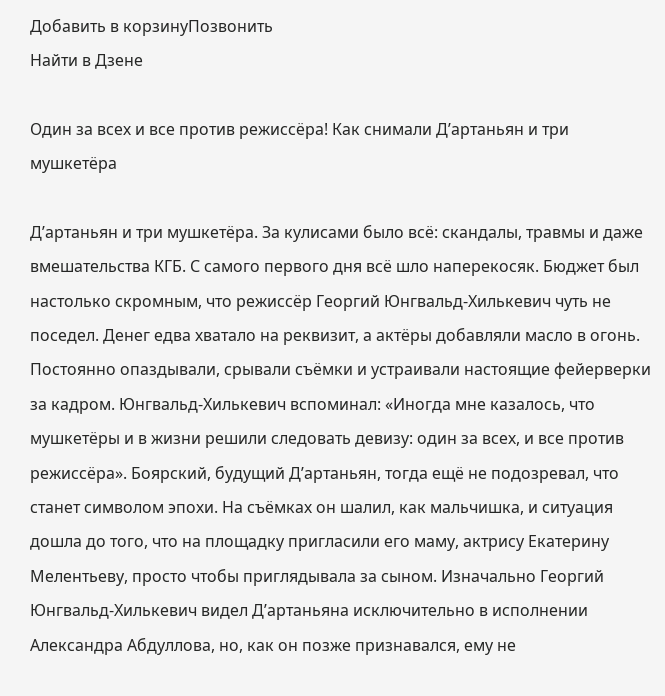Добавить в корзинуПозвонить
Найти в Дзене

Один за всех и все против режиссёра! Как снимали Д’артаньян и три мушкетёра

Д’артаньян и три мушкетёра. За кулисами было всё: скандалы, травмы и даже вмешательства КГБ. С самого первого дня всё шло наперекосяк. Бюджет был настолько скромным, что режиссёр Георгий Юнгвальд-Хилькевич чуть не поседел. Денег едва хватало на реквизит, а актёры добавляли масло в огонь. Постоянно опаздывали, срывали съёмки и устраивали настоящие фейерверки за кадром. Юнгвальд-Хилькевич вспоминал: «Иногда мне казалось, что мушкетёры и в жизни решили следовать девизу: один за всех, и все против режиссёра». Боярский, будущий Д’артаньян, тогда ещё не подозревал, что станет символом эпохи. На съёмках он шалил, как мальчишка, и ситуация дошла до того, что на площадку пригласили его маму, актрису Екатерину Мелентьеву, просто чтобы приглядывала за сыном. Изначально Георгий Юнгвальд-Хилькевич видел Д’артаньяна исключительно в исполнении Александра Абдуллова, но, как он позже признавался, ему не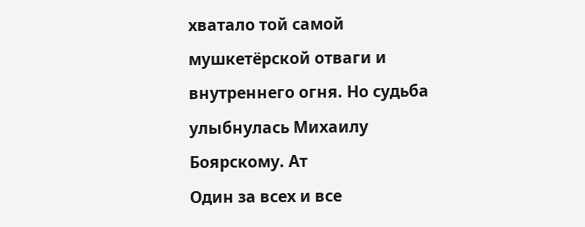хватало той самой мушкетёрской отваги и внутреннего огня. Но судьба улыбнулась Михаилу Боярскому. Ат
Один за всех и все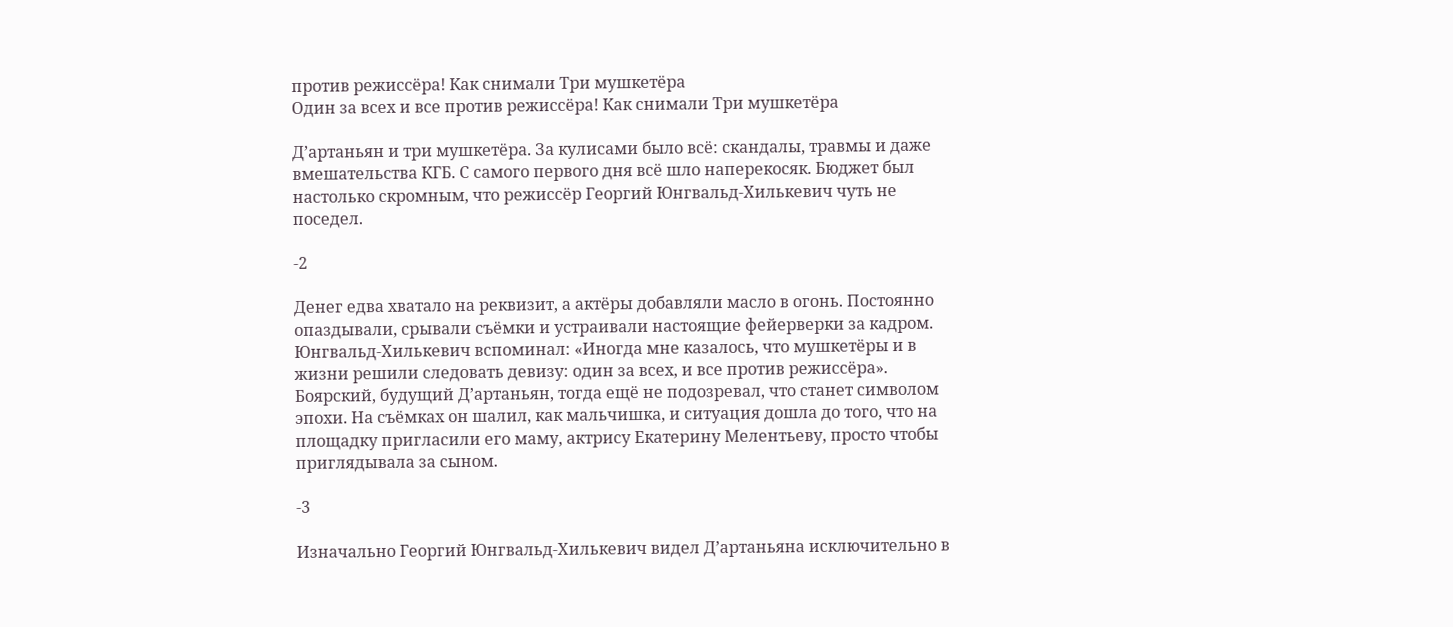против режиссёра! Как снимали Три мушкетёра
Один за всех и все против режиссёра! Как снимали Три мушкетёра

Д’артаньян и три мушкетёра. За кулисами было всё: скандалы, травмы и даже вмешательства КГБ. С самого первого дня всё шло наперекосяк. Бюджет был настолько скромным, что режиссёр Георгий Юнгвальд-Хилькевич чуть не поседел.

-2

Денег едва хватало на реквизит, а актёры добавляли масло в огонь. Постоянно опаздывали, срывали съёмки и устраивали настоящие фейерверки за кадром. Юнгвальд-Хилькевич вспоминал: «Иногда мне казалось, что мушкетёры и в жизни решили следовать девизу: один за всех, и все против режиссёра». Боярский, будущий Д’артаньян, тогда ещё не подозревал, что станет символом эпохи. На съёмках он шалил, как мальчишка, и ситуация дошла до того, что на площадку пригласили его маму, актрису Екатерину Мелентьеву, просто чтобы приглядывала за сыном.

-3

Изначально Георгий Юнгвальд-Хилькевич видел Д’артаньяна исключительно в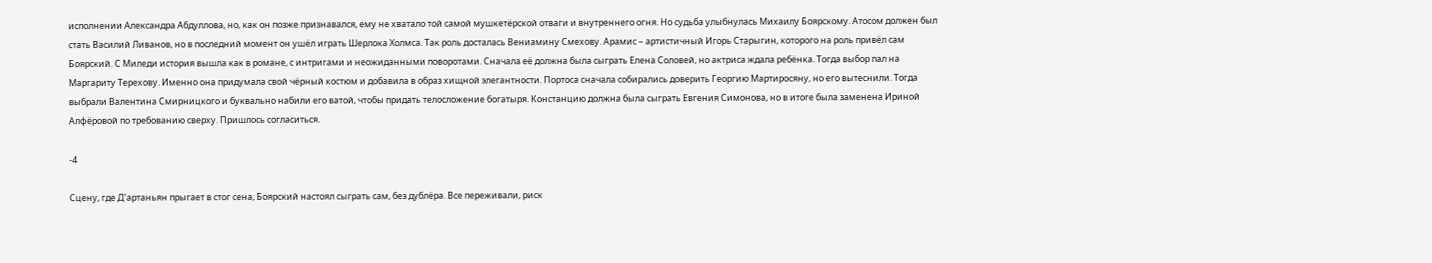исполнении Александра Абдуллова, но, как он позже признавался, ему не хватало той самой мушкетёрской отваги и внутреннего огня. Но судьба улыбнулась Михаилу Боярскому. Атосом должен был стать Василий Ливанов, но в последний момент он ушёл играть Шерлока Холмса. Так роль досталась Вениамину Смехову. Арамис – артистичный Игорь Старыгин, которого на роль привёл сам Боярский. С Миледи история вышла как в романе, с интригами и неожиданными поворотами. Сначала её должна была сыграть Елена Соловей, но актриса ждала ребёнка. Тогда выбор пал на Маргариту Терехову. Именно она придумала свой чёрный костюм и добавила в образ хищной элегантности. Портоса сначала собирались доверить Георгию Мартиросяну, но его вытеснили. Тогда выбрали Валентина Смирницкого и буквально набили его ватой, чтобы придать телосложение богатыря. Констанцию должна была сыграть Евгения Симонова, но в итоге была заменена Ириной Алфёровой по требованию сверху. Пришлось согласиться.

-4

Сцену, где Д’артаньян прыгает в стог сена, Боярский настоял сыграть сам, без дублёра. Все переживали, риск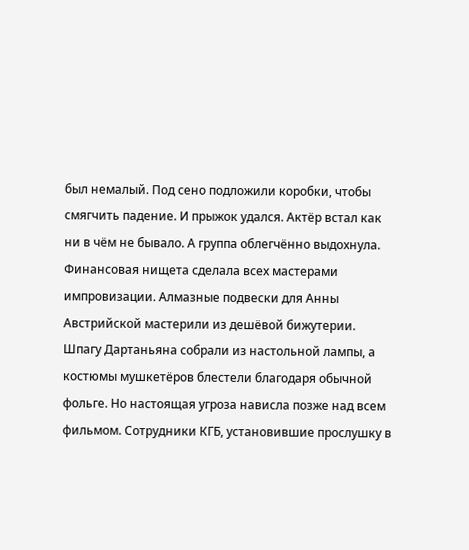был немалый. Под сено подложили коробки, чтобы смягчить падение. И прыжок удался. Актёр встал как ни в чём не бывало. А группа облегчённо выдохнула. Финансовая нищета сделала всех мастерами импровизации. Алмазные подвески для Анны Австрийской мастерили из дешёвой бижутерии. Шпагу Дартаньяна собрали из настольной лампы, а костюмы мушкетёров блестели благодаря обычной фольге. Но настоящая угроза нависла позже над всем фильмом. Сотрудники КГБ, установившие прослушку в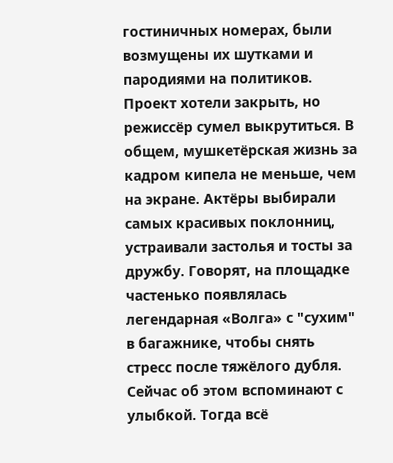гостиничных номерах, были возмущены их шутками и пародиями на политиков. Проект хотели закрыть, но режиссёр сумел выкрутиться. В общем, мушкетёрская жизнь за кадром кипела не меньше, чем на экране. Актёры выбирали самых красивых поклонниц, устраивали застолья и тосты за дружбу. Говорят, на площадке частенько появлялась легендарная «Волга» с "сухим" в багажнике, чтобы снять стресс после тяжёлого дубля. Сейчас об этом вспоминают с улыбкой. Тогда всё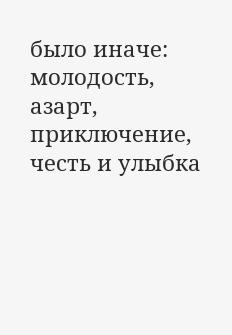было иначе: молодость, азарт, приключение, честь и улыбка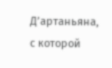Д’артаньяна, с которой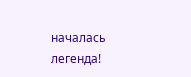началась легенда!